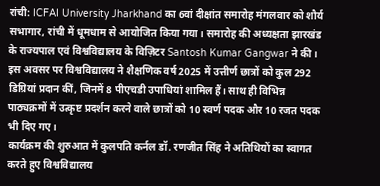रांची: ICFAI University Jharkhand का 6वां दीक्षांत समारोह मंगलवार को शौर्य सभागार, रांची में धूमधाम से आयोजित किया गया। समारोह की अध्यक्षता झारखंड के राज्यपाल एवं विश्वविद्यालय के विज़िटर Santosh Kumar Gangwar ने की।
इस अवसर पर विश्वविद्यालय ने शैक्षणिक वर्ष 2025 में उत्तीर्ण छात्रों को कुल 292 डिग्रियां प्रदान कीं, जिनमें 8 पीएचडी उपाधियां शामिल हैं। साथ ही विभिन्न पाठ्यक्रमों में उत्कृष्ट प्रदर्शन करने वाले छात्रों को 10 स्वर्ण पदक और 10 रजत पदक भी दिए गए।
कार्यक्रम की शुरुआत में कुलपति कर्नल डॉ. रणजीत सिंह ने अतिथियों का स्वागत करते हुए विश्वविद्यालय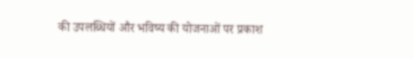की उपलब्धियों और भविष्य की योजनाओं पर प्रकाश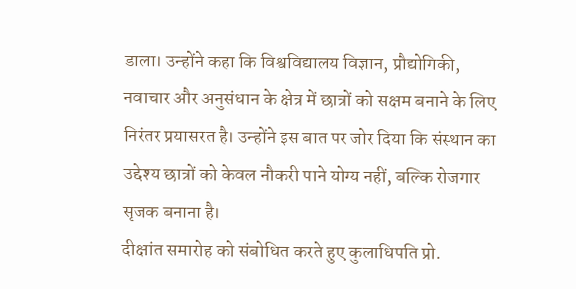डाला। उन्होंने कहा कि विश्वविद्यालय विज्ञान, प्रौद्योगिकी, नवाचार और अनुसंधान के क्षेत्र में छात्रों को सक्षम बनाने के लिए निरंतर प्रयासरत है। उन्होंने इस बात पर जोर दिया कि संस्थान का उद्देश्य छात्रों को केवल नौकरी पाने योग्य नहीं, बल्कि रोजगार सृजक बनाना है।
दीक्षांत समारोह को संबोधित करते हुए कुलाधिपति प्रो.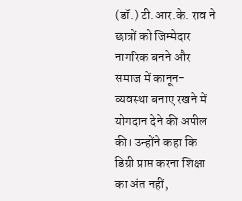(डॉ.) टी.आर.के. राव ने छात्रों को जिम्मेदार नागरिक बनने और समाज में कानून-व्यवस्था बनाए रखने में योगदान देने की अपील की। उन्होंने कहा कि डिग्री प्राप्त करना शिक्षा का अंत नहीं,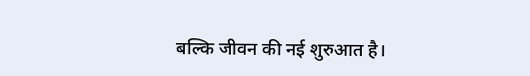बल्कि जीवन की नई शुरुआत है।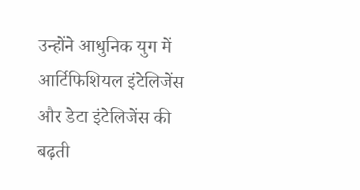उन्होंने आधुनिक युग में आर्टिफिशियल इंटेलिजेंस और डेटा इंटेलिजेंस की बढ़ती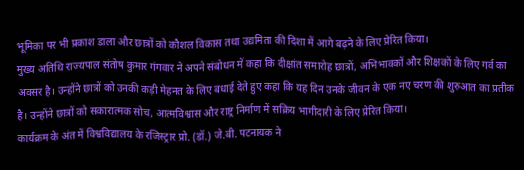भूमिका पर भी प्रकाश डाला और छात्रों को कौशल विकास तथा उद्यमिता की दिशा में आगे बढ़ने के लिए प्रेरित किया।
मुख्य अतिथि राज्यपाल संतोष कुमार गंगवार ने अपने संबोधन में कहा कि दीक्षांत समारोह छात्रों, अभिभावकों और शिक्षकों के लिए गर्व का अवसर है। उन्होंने छात्रों को उनकी कड़ी मेहनत के लिए बधाई देते हुए कहा कि यह दिन उनके जीवन के एक नए चरण की शुरुआत का प्रतीक है। उन्होंने छात्रों को सकारात्मक सोच, आत्मविश्वास और राष्ट्र निर्माण में सक्रिय भागीदारी के लिए प्रेरित किया।
कार्यक्रम के अंत में विश्वविद्यालय के रजिस्ट्रार प्रो. (डॉ.) जे.बी. पटनायक ने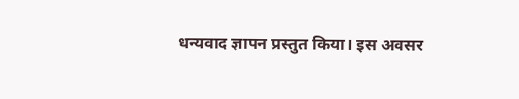धन्यवाद ज्ञापन प्रस्तुत किया। इस अवसर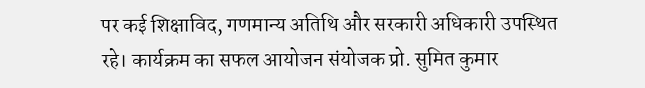पर कई शिक्षाविद, गणमान्य अतिथि और सरकारी अधिकारी उपस्थित रहे। कार्यक्रम का सफल आयोजन संयोजक प्रो. सुमित कुमार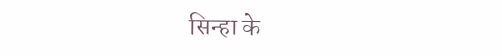सिन्हा के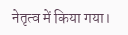नेतृत्व में किया गया।